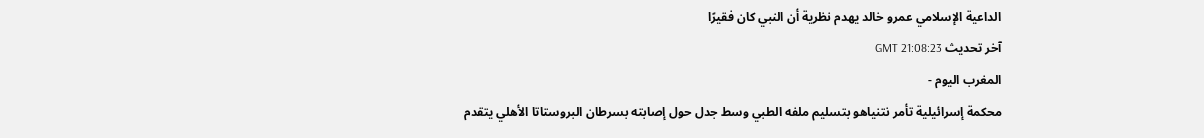الداعية الإسلامي عمرو خالد يهدم نظرية أن النبي كان فقيرًا
آخر تحديث GMT 21:08:23
المغرب اليوم -
محكمة إسرائيلية تأمر نتنياهو بتسليم ملفه الطبي وسط جدل حول إصابته بسرطان البروستاتا الأهلي يتقدم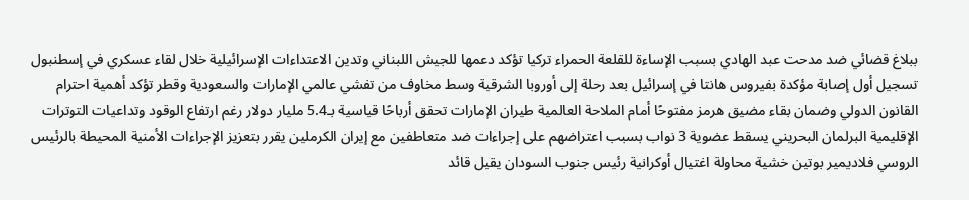ببلاغ قضائي ضد مدحت عبد الهادي بسبب الإساءة للقلعة الحمراء تركيا تؤكد دعمها للجيش اللبناني وتدين الاعتداءات الإسرائيلية خلال لقاء عسكري في إسطنبول تسجيل أول إصابة مؤكدة بفيروس هانتا في إسرائيل بعد رحلة إلى أوروبا الشرقية وسط مخاوف من تفشي عالمي الإمارات والسعودية وقطر تؤكد أهمية احترام القانون الدولي وضمان بقاء مضيق هرمز مفتوحًا أمام الملاحة العالمية طيران الإمارات تحقق أرباحًا قياسية بـ5.4 مليار دولار رغم ارتفاع الوقود وتداعيات التوترات الإقليمية البرلمان البحريني يسقط عضوية 3 نواب بسبب اعتراضهم على إجراءات ضد متعاطفين مع إيران الكرملين يقرر بتعزيز الإجراءات الأمنية المحيطة بالرئيس الروسي فلاديمير بوتين خشية محاولة اغتيال أوكرانية رئيس جنوب السودان يقيل قائد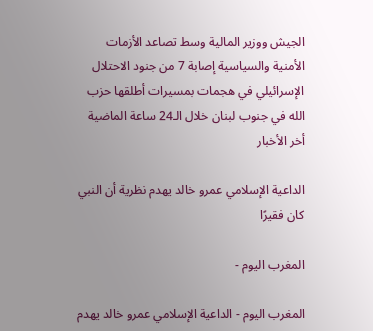الجيش ووزير المالية وسط تصاعد الأزمات الأمنية والسياسية إصابة 7 من جنود الاحتلال الإسرائيلي في هجمات بمسيرات أطلقها حزب الله في جنوب لبنان خلال الـ24 ساعة الماضية
أخر الأخبار

الداعية الإسلامي عمرو خالد يهدم نظرية أن النبي كان فقيرًا

المغرب اليوم -

المغرب اليوم - الداعية الإسلامي عمرو خالد يهدم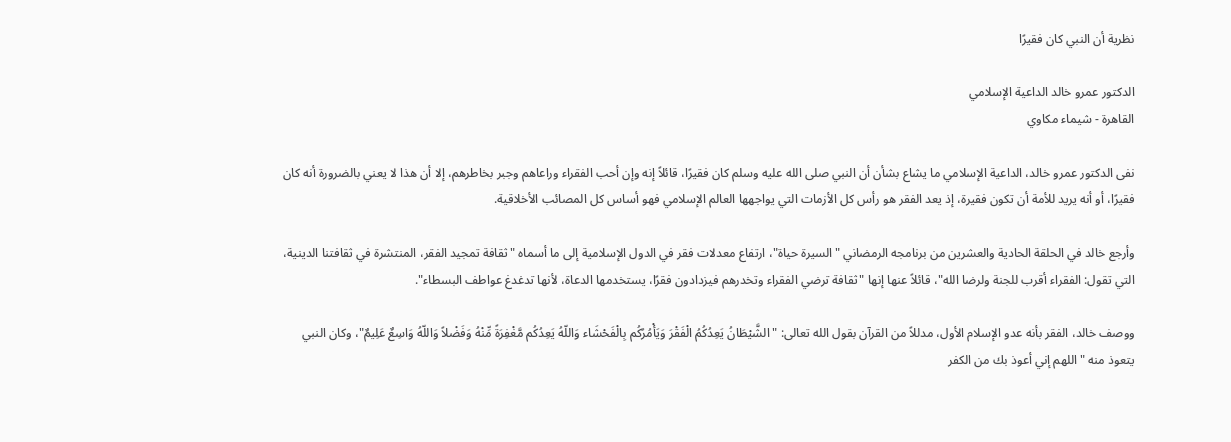نظرية أن النبي كان فقيرًا

الدكتور عمرو خالد الداعية الإسلامي
القاهرة - شيماء مكاوي

نفى الدكتور عمرو خالد، الداعية الإسلامي ما يشاع بشأن أن النبي صلى الله عليه وسلم كان فقيرًا، قائلاً إنه وإن أحب الفقراء وراعاهم وجبر بخاطرهم، إلا أن هذا لا يعني بالضرورة أنه كان فقيرًا، أو أنه يريد للأمة أن تكون فقيرة، إذ يعد الفقر هو رأس كل الأزمات التي يواجهها العالم الإسلامي فهو أساس كل المصائب الأخلاقية.

وأرجع خالد في الحلقة الحادية والعشرين من برنامجه الرمضاني "السيرة حياة"، ارتفاع معدلات فقر في الدول الإسلامية إلى ما أسماه "ثقافة تمجيد الفقر، المنتشرة في ثقافتنا الدينية، التي تقول: الفقراء أقرب للجنة ولرضا الله"، قائلاً عنها إنها "ثقافة ترضي الفقراء وتخدرهم فيزدادون فقرًا، يستخدمها الدعاة، لأنها تدغدغ عواطف البسطاء".

ووصف خالد، الفقر بأنه عدو الإسلام الأول، مدللاً من القرآن بقول الله تعالى: "الشَّيْطَانُ يَعِدُكُمُ الْفَقْرَ وَيَأْمُرُكُم بِالْفَحْشَاء وَاللّهُ يَعِدُكُم مَّغْفِرَةً مِّنْهُ وَفَضْلاً وَاللّهُ وَاسِعٌ عَلِيمٌ"، وكان النبي يتعوذ منه "اللهم إني أعوذ بك من الكفر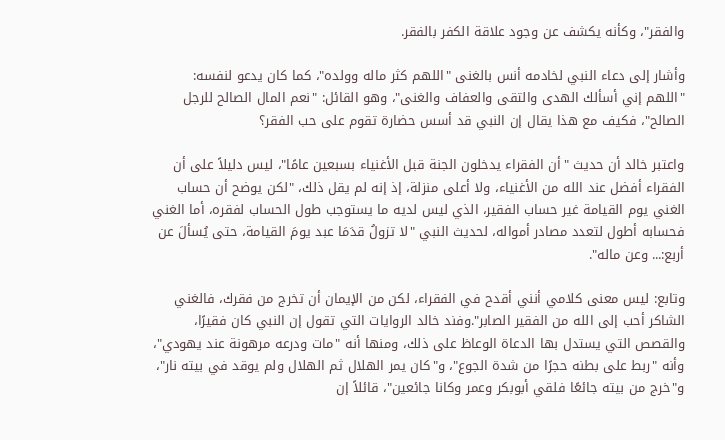والفقر"، وكأنه يكشف عن وجود علاقة الكفر بالفقر.

وأشار إلى دعاء النبي لخادمه أنس بالغنى "اللهم كثر ماله وولده"، كما كان يدعو لنفسه: "اللهم إني أسألك الهدى والتقى والعفاف والغنى"، وهو القائل: "نعم المال الصالح للرجل الصالح"، فكيف مع هذا يقال إن النبي قد أسس حضارة تقوم على حب الفقر؟

واعتبر خالد أن حديث "أن الفقراء يدخلون الجنة قبل الأغنياء بسبعين عامًا"، ليس دليلاً على أن الفقراء أفضل عند الله من الأغنياء، ولا أعلى منزلة، إذ إنه لم يقل ذلك، "لكن يوضح أن حساب الغني يوم القيامة غير حساب الفقير، الذي ليس لديه ما يستوجب طول الحساب لفقره، أما الغني فحسابه أطول لتعدد مصادر أمواله، لحديث النبي "لا تزولُ قدَمَا عبد يومَ القيامة، حتى يُسألَ عن أربع:... وعن ماله".

وتابع: ليس معنى كلامي أنني أقدح في الفقراء، لكن من الإيمان أن تخرج من فقرك، فالغني الشاكر أحب إلى الله من الفقير الصابر".وفند خالد الروايات التي تقول إن النبي كان فقيرًا، والقصص التي يستدل بها الدعاة الوعاظ على ذلك، ومنها أنه "مات ودرعه مرهونة عند يهودي"، وأنه "ربط على بطنه حجرًا من شدة الجوع"، و"كان يمر الهلال ثم الهلال ولم يوقد في بيته نار"، و"خرج من بيته جائعًا فلقي أبوبكر وعمر وكانا جائعين"، قائلاً إن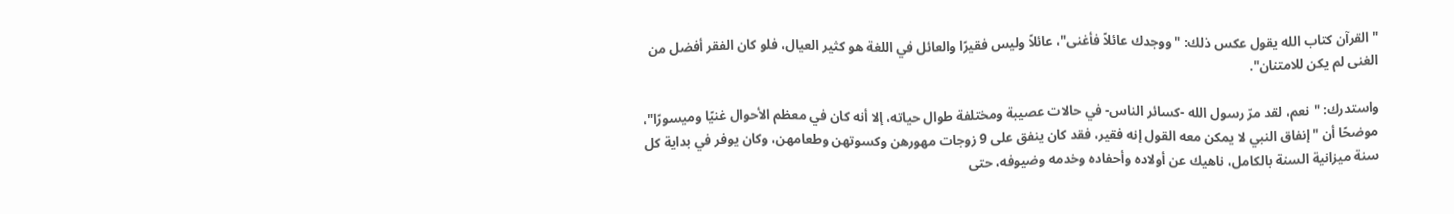"القرآن كتاب الله يقول عكس ذلك: "ووجدك عائلاً فأغنى"، عائلاً وليس فقيرًا والعائل في اللغة هو كثير العيال، فلو كان الفقر أفضل من الغنى لم يكن للامتنان".

واستدرك: "نعم، لقد مرّ رسول الله -كسائر الناس- في حالات عصيبة ومختلفة طوال حياته، إلا أنه كان في معظم الأحوال غنيًا وميسورًا"، موضحًا أن "إنفاق النبي لا يمكن معه القول إنه فقير، فقد كان ينفق على 9 زوجات مهورهن وكسوتهن وطعامهن، وكان يوفر في بداية كل سنة ميزانية السنة بالكامل، ناهيك عن أولاده وأحفاده وخدمه وضيوفه، حتى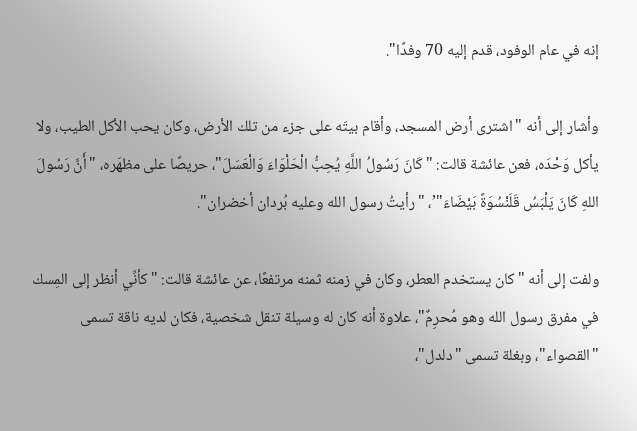إنه في عام الوفود، قدم إليه 70 وفدًا".

وأشار إلى أنه "اشترى أرض المسجد، وأقام بيتَه على جزء من تلك الأرض، وكان يحب الأكل الطيب، ولا يأكل وَحْدَه، فعن عائشة قالت: "كَانَ رَسُولُ اللَّهِ يُحِبُّ الْحَلْوَاءَ وَالْعَسَلَ"، حريصًا على مظهَره، "أَنَّ رَسُولَ اللهِ كَانَ يَلْبَسُ قَلَنْسُوَةً بَيْضَاءَ"’، "رأيتُ رسول الله وعليه بُردان أخضران".

ولفت إلى أنه "كان يستخدم العطر، وكان في زمنه ثمنه مرتفعًا، عن عائشة قالت: "كأنِّي أنظر إلى المِسك في مفرق رسول الله وهو مُحرِمٌ"، علاوة أنه كان له وسيلة تنقل شخصية، فكان لديه ناقة تسمى "القصواء"، وبغلة تسمى "دلدل"،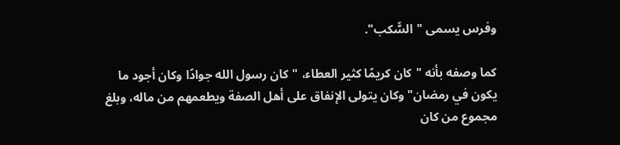وفرس يسمى "السًّكب".

كما وصفه بأنه "كان كريمًا كثير العطاء، "كان رسول الله جوادًا وكان أجود ما يكون في رمضان" وكان يتولى الإنفاق على أهل الصفة ويطعمهم من ماله، وبلغ مجموع من كان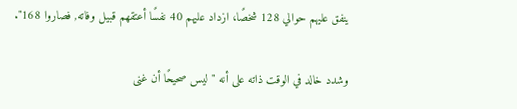ينفق عليهم حوالي 128 شخصًا، ازداد عليهم 40 نفسًا أعتقهم قبيل وفاته, فصاروا 168".

وشدد خالد في الوقت ذاته على أنه "ليس صحيحًا أن غنى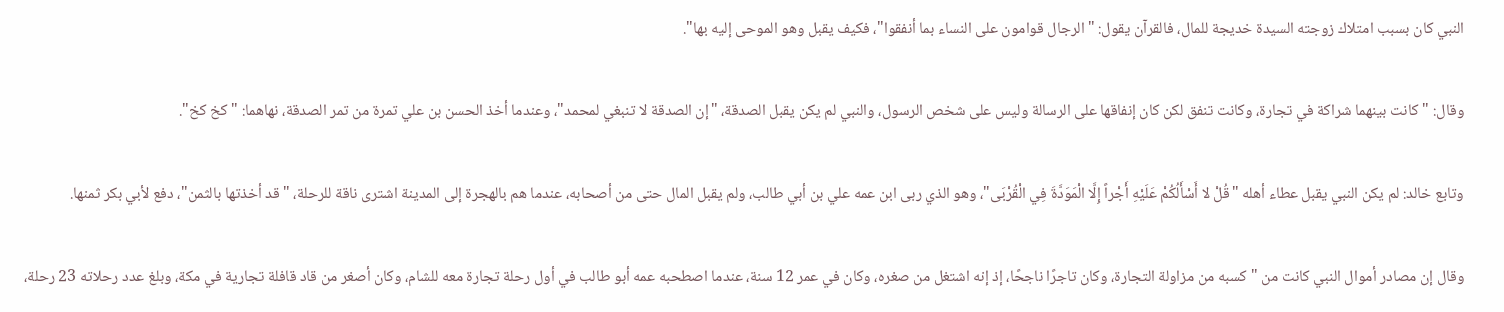النبي كان بسبب امتلاك زوجته السيدة خديجة للمال، فالقرآن يقول: "الرجال قوامون على النساء بما أنفقوا"، فكيف يقبل وهو الموحى إليه بها".

وقال: "كانت بينهما شراكة في تجارة، وكانت تنفق لكن كان إنفاقها على الرسالة وليس على شخص الرسول، والنبي لم يكن يقبل الصدقة، "إن الصدقة لا تنبغي لمحمد"، وعندما أخذ الحسن بن علي تمرة من تمر الصدقة، نهاهما: "كخ كخ".

وتابع خالد: لم يكن النبي يقبل عطاء أهله "قُلْ لا أَسْأَلُكُمْ عَلَيْهِ أَجْراً إِلَّا الْمَوَدَّةَ فِي الْقُرْبَى"، وهو الذي ربى ابن عمه علي بن أبي طالب، ولم يقبل المال حتى من أصحابه، عندما هم بالهجرة إلى المدينة اشترى ناقة للرحلة، "قد أخذتها بالثمن"، دفع لأبي بكر ثمنها.

وقال إن مصادر أموال النبي كانت من "كسبه من مزاولة التجارة، وكان تاجرًا ناجحًا، إذ إنه اشتغل من صغره، وكان في عمر 12 سنة، عندما اصطحبه عمه أبو طالب في أول رحلة تجارة معه للشام، وكان أصغر من قاد قافلة تجارية في مكة، وبلغ عدد رحلاته 23 رحلة،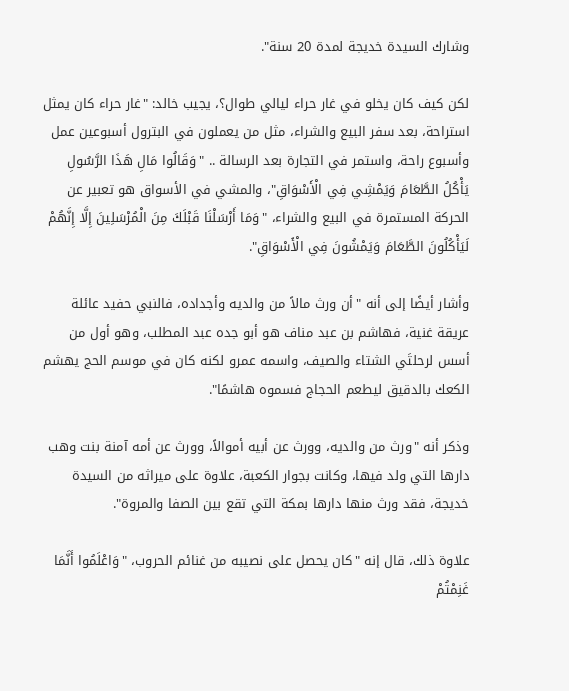وشارك السيدة خديجة لمدة 20 سنة".

لكن كيف كان يخلو في غار حراء ليالي طوال؟، يجيب خالد: "غار حراء كان يمثل استراحة، بعد سفر البيع والشراء، مثل من يعملون في البترول أسبوعين عمل وأسبوع راحة، واستمر في التجارة بعد الرسالة .. "وَقَالُوا مَالِ هَذَا الرَّسُولِ يَأْكُلُ الطَّعَامَ وَيَمْشِي فِي الْأَسْوَاقِ"، والمشي في الأسواق هو تعبير عن الحركة المستمرة في البيع والشراء، "وَمَا أَرْسَلْنَا قَبْلَكَ مِنَ الْمُرْسَلِينَ إِلَّا إِنَّهُمْ لَيَأْكُلُونَ الطَّعَامَ وَيَمْشُونَ فِي الْأَسْوَاقِ".

وأشار أيضًا إلى أنه "أن ورث مالاً من والديه وأجداده، فالنبي حفيد عائلة عريقة غنية، فهاشم بن عبد مناف هو أبو جده عبد المطلب، وهو أول من أسس لرحلتَي الشتاء والصيف، واسمه عمرو لكنه كان في موسم الحج يهشم الكعك بالدقيق ليطعم الحجاج فسموه هاشمًا".

وذكر أنه "ورث من والديه، وورث عن أبيه أموالاً، وورث عن أمه آمنة بنت وهب دارها التي ولد فيها، وكانت بجوار الكعبة، علاوة على ميراثه من السيدة خديجة، فقد ورث منها دارها بمكة التي تقع بين الصفا والمروة".

علاوة ذلك، قال إنه "كان يحصل على نصيبه من غنائم الحروب، "وَاعْلَمُوا أَنَّمَا غَنِمْتُمْ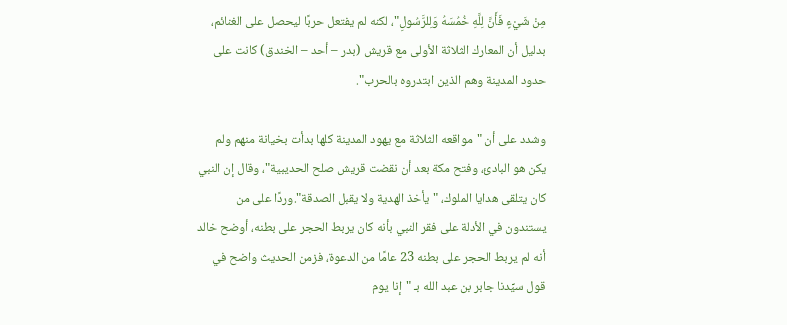مِنْ شَيْءٍ فَأَنَّ لِلَّهِ خُمُسَهُ وَلِلرَّسُولِ"، لكنه لم يفتعل حربًا ليحصل على الغنائم، بدليل أن المعارك الثلاثة الأولى مع قريش (بدر – أحد – الخندق) كانت على حدود المدينة وهم الذين ابتدروه بالحرب".

وشدد على أن "مواقعه الثلاثة مع يهود المدينة كلها بدأت بخيانة منهم ولم يكن هو البادئ، وفتح مكة بعد أن نقضت قريش صلح الحديبية"، وقال إن النبي كان يتلقى هدايا الملوك، "يأخذ الهدية ولا يقبل الصدقة".وردًا على من يستندون في الأدلة على فقر النبي بأنه كان يربط الحجر على بطنه، أوضح خالد أنه لم يربط الحجر على بطنه 23 عامًا من الدعوة، فزمن الحديث واضح في قول سيِّدنا جابر بن عبد الله بـ "إنا يوم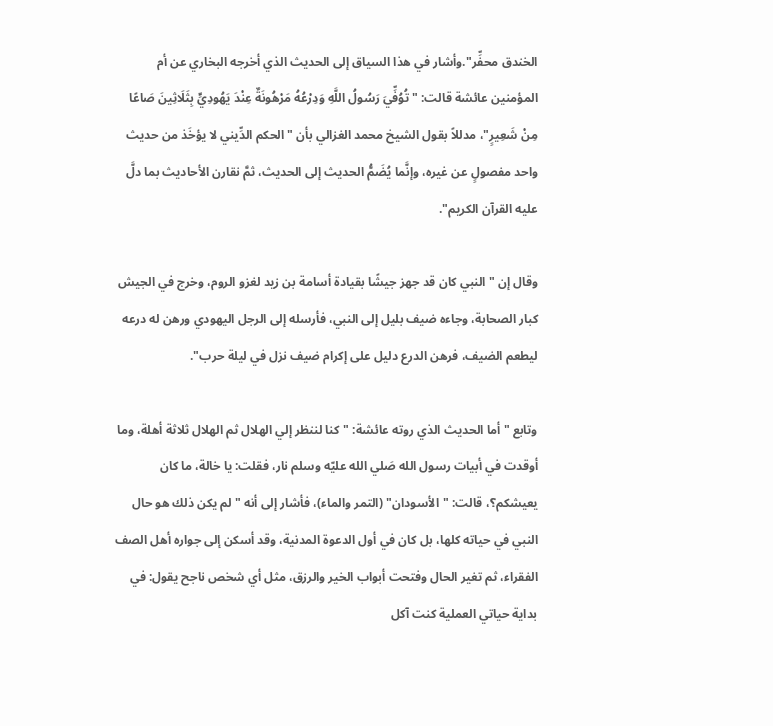الخندق محفِّر".وأشار في هذا السياق إلى الحديث الذي أخرجه البخاري عن أم المؤمنين عائشة قالت: "تُوُفِّيَ رَسُولُ اللَّهِ وَدِرْعُهُ مَرْهُونَةٌ عِنْدَ يَهُودِيٍّ بِثَلَاثِينَ صَاعًا مِنْ شَعِيرٍ"، مدللاً بقول الشيخ محمد الغزالي بأن "الحكم الدِّيني لا يؤخَذ من حديث واحد مفصولٍ عن غيره، وإنَّما يُضَمُّ الحديث إلى الحديث، ثمَّ نقارن الأحاديث بما دلَّ عليه القرآن الكريم".

وقال إن "النبي كان قد جهز جيشًا بقيادة أسامة بن زيد لغزو الروم، وخرج في الجيش كبار الصحابة، وجاءه ضيف بليل إلى النبي، فأرسله إلى الرجل اليهودي ورهن له درعه ليطعم الضيف، فرهن الدرع دليل على إكرام ضيف نزل في ليلة حرب".

وتابع "أما الحديث الذي روته عائشة: "كنا لننظر إلي الهلال ثم الهلال ثلاثة أهلة، وما أوقدت في أبيات رسول الله صَلي الله عليّه وسلم نار، فقلت: يا خالة، ما كان يعيشكم؟، قالت: "الأسودان" (التمر والماء)، فأشار إلى أنه "لم يكن ذلك هو حال النبي في حياته كلها، بل كان في أول الدعوة المدنية، وقد أسكن إلى جواره أهل الصف الفقراء، ثم تغير الحال وفتحت أبواب الخير والرزق، مثل أي شخص ناجح يقول: في بداية حياتي العملية كنت آكل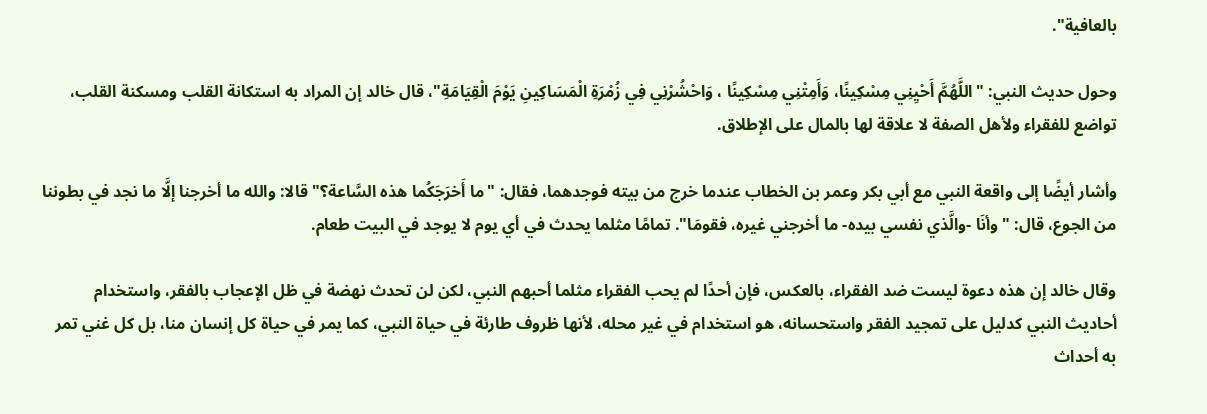بالعافية".

وحول حديث النبي: "اللَّهُمَّ أَحْيِنِي مِسْكِينًا، وَأَمِتْنِي مِسْكِينًا ، وَاحْشُرْنِي فِي زُمْرَةِ الْمَسَاكِينِ يَوْمَ الْقِيَامَةِ"، قال خالد إن المراد به استكانة القلب ومسكنة القلب، تواضع للفقراء ولأهل الصفة لا علاقة لها بالمال على الإطلاق.

وأشار أيضًا إلى واقعة النبي مع أبي بكر وعمر بن الخطاب عندما خرج من بيته فوجدهما، فقال: "ما أَخرَجَكُما هذه السَّاعة؟" قالا: والله ما أخرجنا إلَّا ما نجد في بطوننا من الجوع، قال: "وأنَا -والَّذي نفسي بيده- ما أخرجني غيره، فقومَا". تمامًا مثلما يحدث في أي يوم لا يوجد في البيت طعام.

وقال خالد إن هذه دعوة ليست ضد الفقراء، بالعكس، فإن أحدًا لم يحب الفقراء مثلما أحبهم النبي، لكن لن تحدث نهضة في ظل الإعجاب بالفقر، واستخدام أحاديث النبي كدليل على تمجيد الفقر واستحسانه، هو استخدام في غير محله، لأنها ظروف طارئة في حياة النبي، كما يمر في حياة كل إنسان منا، بل كل غني تمر به أحداث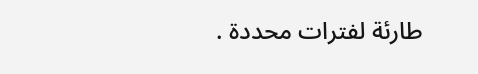طارئة لفترات محددة .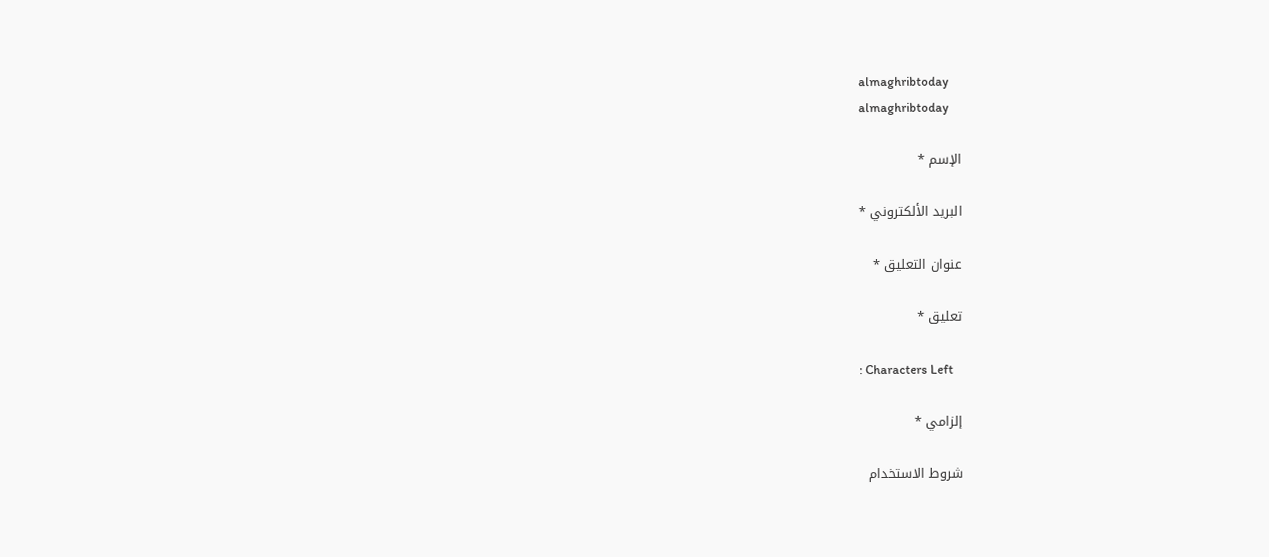almaghribtoday
almaghribtoday

الإسم *

البريد الألكتروني *

عنوان التعليق *

تعليق *

: Characters Left

إلزامي *

شروط الاستخدام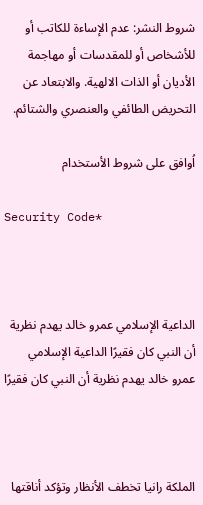شروط النشر: عدم الإساءة للكاتب أو للأشخاص أو للمقدسات أو مهاجمة الأديان أو الذات الالهية. والابتعاد عن التحريض الطائفي والعنصري والشتائم.

اُوافق على شروط الأستخدام

Security Code*



الداعية الإسلامي عمرو خالد يهدم نظرية أن النبي كان فقيرًا الداعية الإسلامي عمرو خالد يهدم نظرية أن النبي كان فقيرًا



الملكة رانيا تخطف الأنظار وتؤكد أناقتها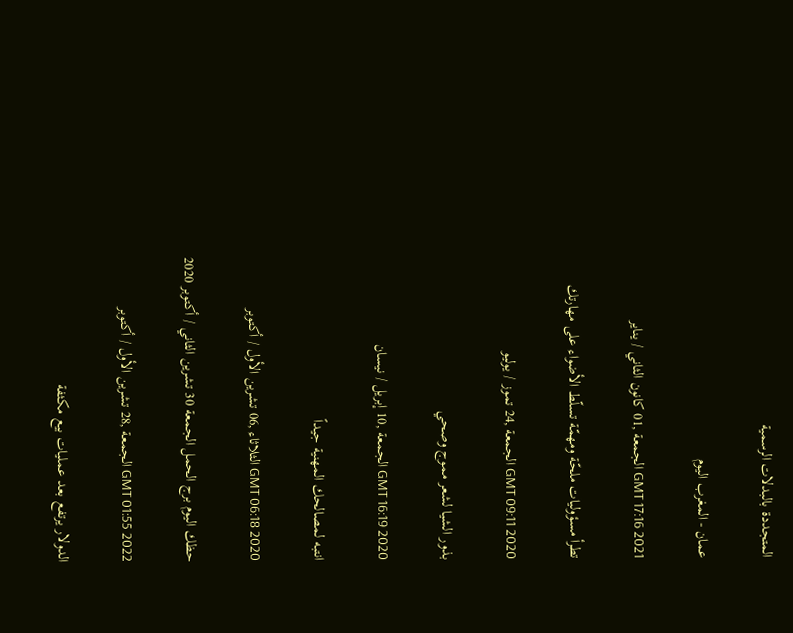المتجددة بالبدلات الرسمية

عمان - المغرب اليوم

GMT 17:16 2021 الجمعة ,01 كانون الثاني / يناير

تطرأ مسؤوليات ملحّة ومهمّة تسلّط الأضواء على مهارتك

GMT 09:11 2020 الجمعة ,24 تموز / يوليو

بذور الشيا لشعر مموج وصحي

GMT 16:19 2020 الجمعة ,10 إبريل / نيسان

انتبه لمصالحك المهنية جيداً

GMT 06:18 2020 الثلاثاء ,06 تشرين الأول / أكتوبر

حظك اليوم برج الحمل الجمعة 30 تشرين الثاني / أكتوبر 2020

GMT 01:55 2022 الجمعة ,28 تشرين الأول / أكتوبر

الدولار يرتفع بعد عمليات بيع مكثفة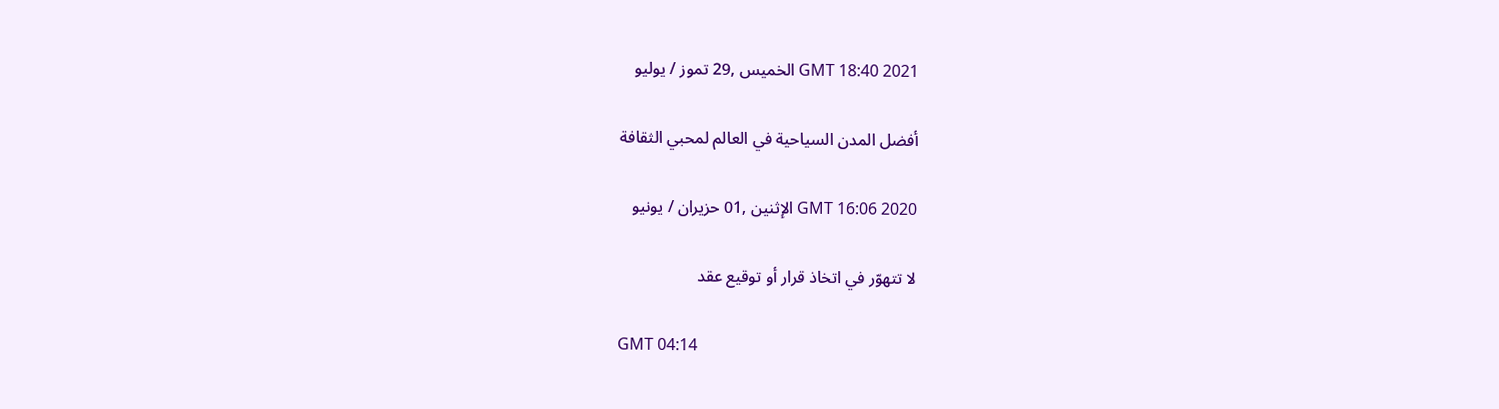GMT 18:40 2021 الخميس ,29 تموز / يوليو

أفضل المدن السياحية في العالم لمحبي الثقافة

GMT 16:06 2020 الإثنين ,01 حزيران / يونيو

لا تتهوّر في اتخاذ قرار أو توقيع عقد

GMT 04:14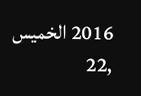2016 الخميس ,22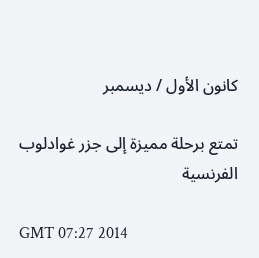كانون الأول / ديسمبر

تمتع برحلة مميزة إلى جزر غوادلوب الفرنسية

GMT 07:27 2014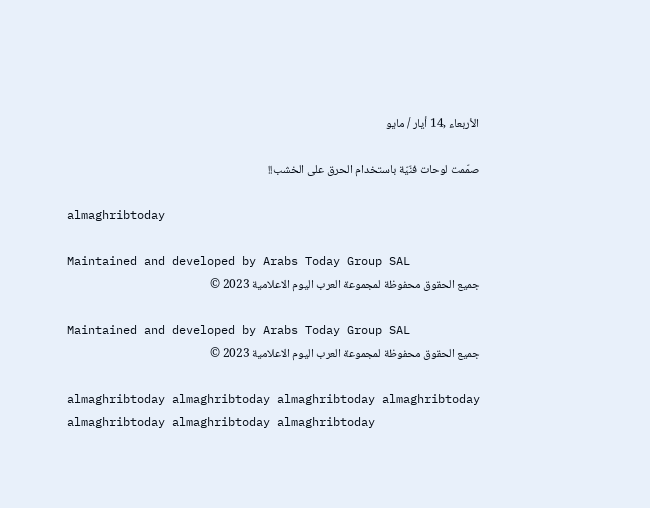الأربعاء ,14 أيار / مايو

صمّمت لوحات فنّيّة باستخدام الحرق على الخشب!!

almaghribtoday

Maintained and developed by Arabs Today Group SAL
جميع الحقوق محفوظة لمجموعة العرب اليوم الاعلامية 2023 ©

Maintained and developed by Arabs Today Group SAL
جميع الحقوق محفوظة لمجموعة العرب اليوم الاعلامية 2023 ©

almaghribtoday almaghribtoday almaghribtoday almaghribtoday
almaghribtoday almaghribtoday almaghribtoday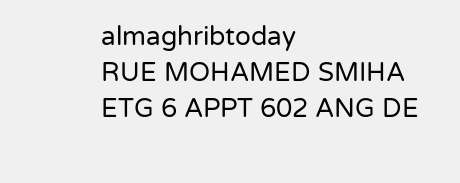almaghribtoday
RUE MOHAMED SMIHA ETG 6 APPT 602 ANG DE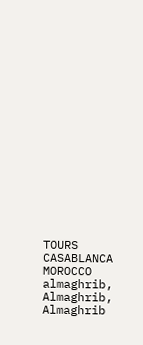TOURS CASABLANCA MOROCCO
almaghrib, Almaghrib, Almaghrib